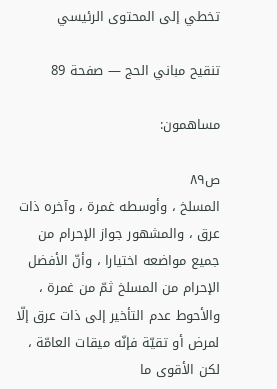تخطي إلى المحتوى الرئيسي

تنقيح مباني الحج — صفحة 89

مساهمون:

ص٨٩
المسلخ ، وأوسطه غمرة ، وآخره ذات عرق ، والمشهور جواز الإحرام من جميع مواضعه اختيارا ، وأنّ الأفضل الإحرام من المسلخ ثمّ من غمرة ، والأحوط عدم التأخير إلى ذات عرق إلّا لمرض أو تقيّة فإنّه ميقات العامّة ، لكن الأقوى ما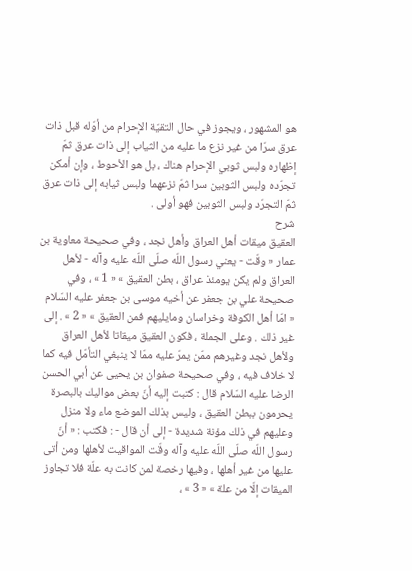هو المشهور ، ويجوز في حال التقيّة الإحرام من أوّله قبل ذات عرق سرّا من غير نزع ما عليه من الثياب إلى ذات عرق ثمّ إظهاره ولبس ثوبي الإحرام هناك ، بل هو الأحوط ، وإن أمكن تجرّده ولبس الثوبين سرا ثمّ نزعهما ولبس ثيابه إلى ذات عرق ثمّ التجرّد ولبس الثوبين فهو أولى .
شرح
العقيق ميقات أهل العراق وأهل نجد ، وفي صحيحة معاوية بن عمار « وقّت - يعني رسول اللّه صلّى اللّه عليه وآله - لأهل العراق ولم يكن يومئذ عراق ، بطن العقيق » « 1 » ، وفي صحيحة علي بن جعفر عن أخيه موسى بن جعفر عليه السّلام « امّا أهل الكوفة وخراسان ومايليهم فمن العقيق » « 2 » . إلى غير ذلك . وعلى الجملة ، فكون العقيق ميقاتا لأهل العراق ولأهل نجد وغيرهم ممّن يمرّ عليه ممّا لا ينبغي التأمّل فيه كما لا خلاف فيه ، وفي صحيحة صفوان بن يحيى عن أبي الحسن الرضا عليه السّلام قال : كتبت إليه أنّ بعض مواليك بالبصرة يحرمون ببطن العقيق ، وليس بذلك الموضع ماء ولا منزل وعليهم في ذلك مؤنة شديدة - إلى أن قال - : فكتب : « أنّ رسول اللّه صلّى اللّه عليه وآله وقّت المواقيت لأهلها ومن أتى عليها من غير أهلها ، وفيها رخصة لمن كانت به علّة فلا تجاوز الميقات إلّا من علة » « 3 » ،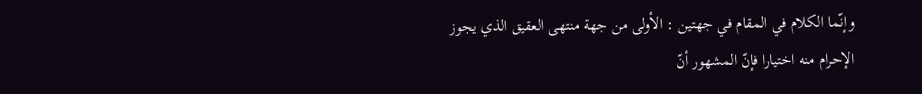وإنّما الكلام في المقام في جهتين : الأولى من جهة منتهى العقيق الذي يجوز الإحرام منه اختيارا فإنّ المشهور أنّ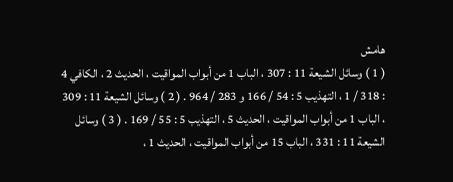هامش
( 1 ) وسائل الشيعة 11 : 307 ، الباب 1 من أبواب المواقيت ، الحديث 2 ، الكافي 4 : 318 / 1 ، التهذيب 5 : 54 / 166 و 283 / 964 . ( 2 ) وسائل الشيعة 11 : 309 ، الباب 1 من أبواب المواقيت ، الحديث 5 ، التهذيب 5 : 55 / 169 . ( 3 ) وسائل الشيعة 11 : 331 ، الباب 15 من أبواب المواقيت ، الحديث 1 ،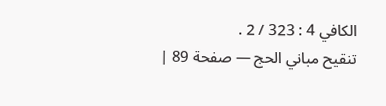الكافي 4 : 323 / 2 .
تنقيح مباني الحج — صفحة 89 |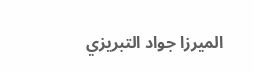الميرزا جواد التبريزي